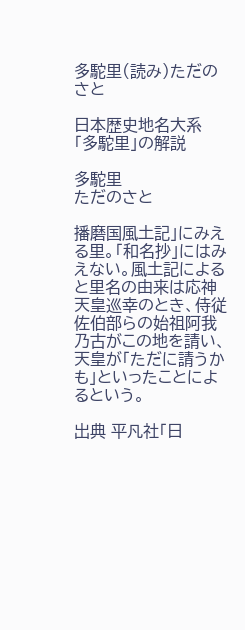多駝里(読み)ただのさと

日本歴史地名大系 「多駝里」の解説

多駝里
ただのさと

播磨国風土記」にみえる里。「和名抄」にはみえない。風土記によると里名の由来は応神天皇巡幸のとき、侍従佐伯部らの始祖阿我乃古がこの地を請い、天皇が「ただに請うかも」といったことによるという。

出典 平凡社「日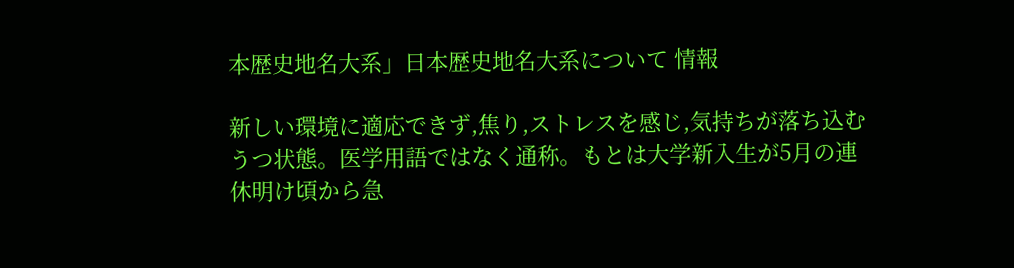本歴史地名大系」日本歴史地名大系について 情報

新しい環境に適応できず,焦り,ストレスを感じ,気持ちが落ち込むうつ状態。医学用語ではなく通称。もとは大学新入生が5月の連休明け頃から急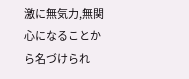激に無気力,無関心になることから名づけられ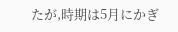たが,時期は5月にかぎ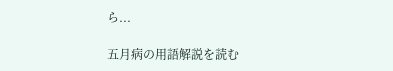ら...

五月病の用語解説を読む